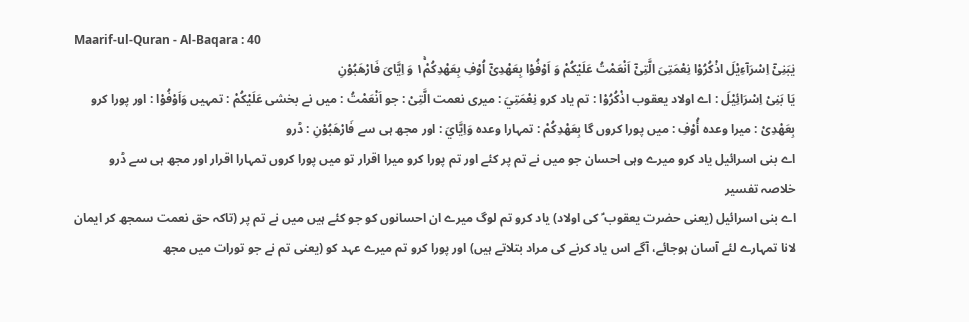Maarif-ul-Quran - Al-Baqara : 40
یٰبَنِیْۤ اِسْرَآءِیْلَ اذْكُرُوْا نِعْمَتِیَ الَّتِیْۤ اَنْعَمْتُ عَلَیْكُمْ وَ اَوْفُوْا بِعَهْدِیْۤ اُوْفِ بِعَهْدِكُمْ١ۚ وَ اِیَّایَ فَارْهَبُوْنِ
يَا بَنِیْ اِسْرَائِیْلَ : اے اولاد یعقوب اذْكُرُوْا : تم یاد کرو نِعْمَتِيَ : میری نعمت الَّتِیْ : جو اَنْعَمْتُ : میں نے بخشی عَلَيْكُمْ : تمہیں وَاَوْفُوْا : اور پورا کرو بِعَهْدِیْ : میرا وعدہ أُوْفِ : میں پورا کروں گا بِعَهْدِكُمْ : تمہارا وعدہ وَاِيَّايَ : اور مجھ ہی سے فَارْهَبُوْنِ : ڈرو
اے بنی اسرائیل یاد کرو میرے وہی احسان جو میں نے تم پر کئے اور تم پورا کرو میرا اقرار تو میں پورا کروں تمہارا اقرار اور مجھ ہی سے ڈرو
خلاصہ تفسیر
اے بنی اسرائیل (یعنی حضرت یعقوب ؑ کی اولاد) یاد کرو تم لوگ میرے ان احسانوں کو جو کئے ہیں میں نے تم پر (تاکہ حق نعمت سمجھ کر ایمان لانا تمہارے لئے آسان ہوجائے، آگے اس یاد کرنے کی مراد بتلاتے ہیں) اور پورا کرو تم میرے عہد کو (یعنی تم نے جو تورات میں مجھ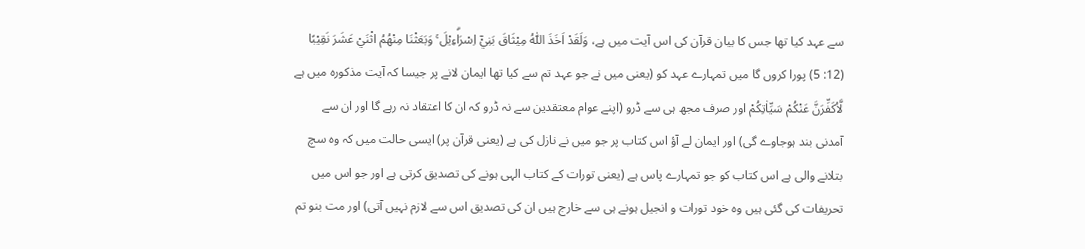سے عہد کیا تھا جس کا بیان قرآن کی اس آیت میں ہے، وَلَقَدْ اَخَذَ اللّٰهُ مِيْثَاقَ بَنِيْٓ اِسْرَاۗءِيْلَ ۚ وَبَعَثْنَا مِنْهُمُ اثْنَيْ عَشَرَ نَقِيْبًا (12: 5) پورا کروں گا میں تمہارے عہد کو (یعنی میں نے جو عہد تم سے کیا تھا ایمان لانے پر جیسا کہ آیت مذکورہ میں ہے لَّاُكَفِّرَنَّ عَنْكُمْ سَيِّاٰتِكُمْ اور صرف مجھ ہی سے ڈرو (اپنے عوام معتقدین سے نہ ڈرو کہ ان کا اعتقاد نہ رہے گا اور ان سے آمدنی بند ہوجاوے گی) اور ایمان لے آؤ اس کتاب پر جو میں نے نازل کی ہے (یعنی قرآن پر) ایسی حالت میں کہ وہ سچ بتلانے والی ہے اس کتاب کو جو تمہارے پاس ہے (یعنی تورات کے کتاب الہی ہونے کی تصدیق کرتی ہے اور جو اس میں تحریفات کی گئی ہیں وہ خود تورات و انجیل ہونے ہی سے خارج ہیں ان کی تصدیق اس سے لازم نہیں آتی) اور مت بنو تم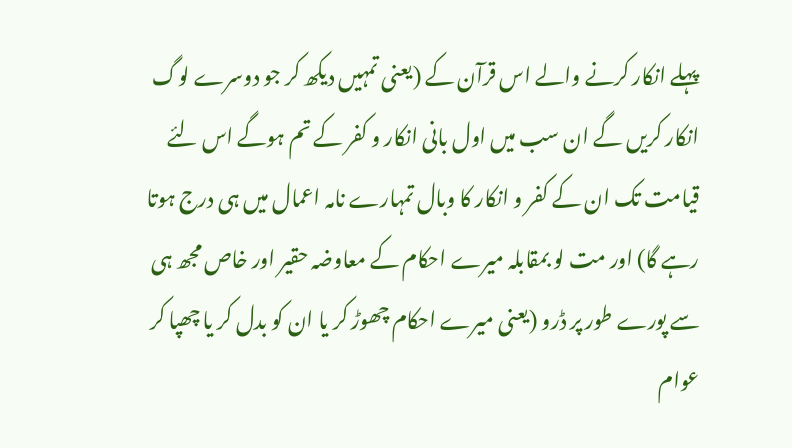پہلے انکار کرنے والے اس قرآن کے (یعنی تمہیں دیکھ کر جو دوسرے لوگ انکار کریں گے ان سب میں اول بانی انکار و کفر کے تم ہوگے اس لئے قیامت تک ان کے کفر و انکار کا وبال تمہارے نامہ اعمال میں ہی درج ہوتا رہے گا) اور مت لو بمقابلہ میرے احکام کے معاوضہ حقیر اور خاص مجھ ہی سے پورے طور پر ڈرو (یعنی میرے احکام چھوڑ کر یا ان کو بدل کر یا چھپا کر عوام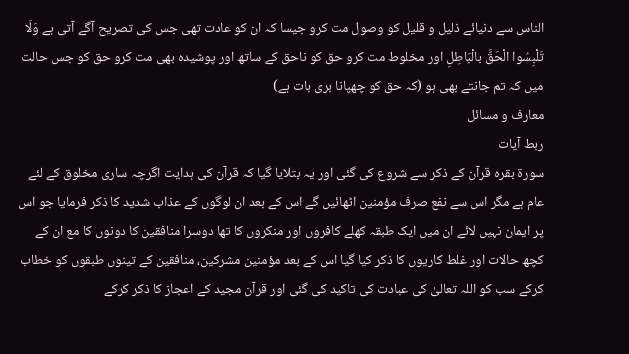الناس سے دنیائے ذلیل و قلیل کو وصول مت کرو جیسا کہ ان کو عادت تھی جس کی تصریح آگے آتی ہے وَلَا تَلْبِسُوا الْحَقَّ بالْبَاطِلِ اور مخلوط مت کرو حق کو ناحق کے ساتھ اور پوشیدہ بھی مت کرو حق کو جس حالت میں کہ تم جانتے بھی ہو (کہ حق کو چھپانا بری بات ہے)
معارف و مسائل
ربط آیات
سورة بقرہ قرآن کے ذکر سے شروع کی گئی اور یہ بتلایا گیا کہ قرآن کی ہدایت اگرچہ ساری مخلوق کے لئے عام ہے مگر اس سے نفع صرف مؤمنین اٹھائیں گے اس کے بعد ان لوگوں کے عذاب شدید کا ذکر فرمایا جو اس پر ایمان نہیں لائے ان میں ایک طبقہ کھلے کافروں اور منکروں کا تھا دوسرا منافقین کا دونوں کا مع ان کے کچھ حالات اور غلط کاریوں کا ذکر کیا گیا اس کے بعد مؤمنین مشرکین، منافقین کے تینوں طبقوں کو خطاب کرکے سب کو اللہ تعالیٰ کی عبادت کی تاکید کی گئی اور قرآن مجید کے اعجاز کا ذکر کرکے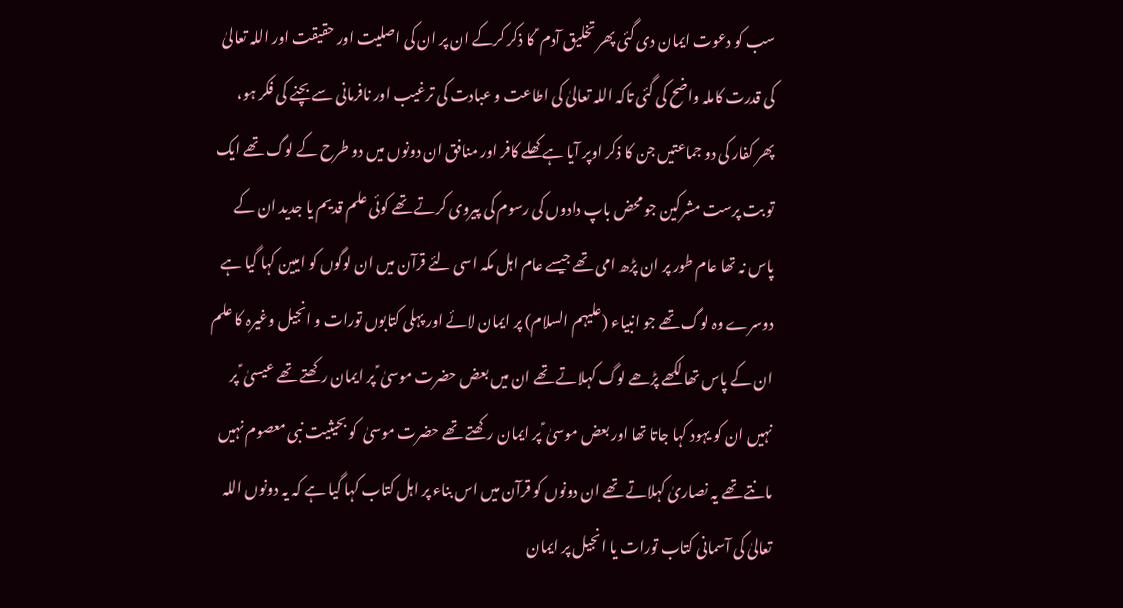سب کو دعوت ایمان دی گئی پھر تخلیق آدم ؑ کا ذکر کرکے ان پر ان کی اصلیت اور حقیقت اور اللہ تعالیٰ کی قدرت کاملہ واضح کی گئی تاکہ اللہ تعالیٰ کی اطاعت و عبادت کی ترغیب اور نافرمانی سے بچنے کی فکر ہو،
پھر کفار کی دو جماعتیں جن کا ذکر اوپر آیا ہے کھلے کافر اور منافق ان دونوں میں دو طرح کے لوگ تھے ایک تو بت پرست مشرکین جو محض باپ دادوں کی رسوم کی پیروی کرتے تھے کوئی علم قدیم یا جدید ان کے پاس نہ تھا عام طور پر ان پڑھ امی تھے جیسے عام اہل مکہ اسی لئے قرآن میں ان لوگوں کو امیین کہا گیا ہے
دوسرے وہ لوگ تھے جو انبیاء (علیہم السلام) پر ایمان لائے اور پہلی کتابوں تورات و انجیل وغیرہ کا علم ان کے پاس تھا لکھے پڑھے لوگ کہلاتے تھے ان میں بعض حضرت موسیٰ ؑ پر ایمان رکھتے تھے عیسیٰ ؑ پر نہیں ان کو یہود کہا جاتا تھا اور بعض موسیٰ ؑ پر ایمان رکھتے تھے حضرت موسیٰ  کو بحیثیت نبی معصوم نہیں مانتے تھے یہ نصاریٰ کہلاتے تھے ان دونوں کو قرآن میں اس بناء پر اہل کتاب کہا گیا ہے کہ یہ دونوں اللہ تعالیٰ کی آسمانی کتاب تورات یا انجیل پر ایمان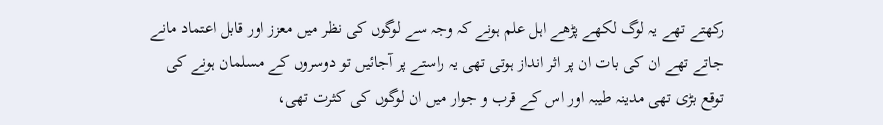رکھتے تھے یہ لوگ لکھے پڑھے اہل علم ہونے کہ وجہ سے لوگوں کی نظر میں معزز اور قابل اعتماد مانے جاتے تھے ان کی بات ان پر اثر انداز ہوتی تھی یہ راستے پر آجائیں تو دوسروں کے مسلمان ہونے کی توقع بڑی تھی مدینہ طیبہ اور اس کے قرب و جوار میں ان لوگوں کی کثرت تھی،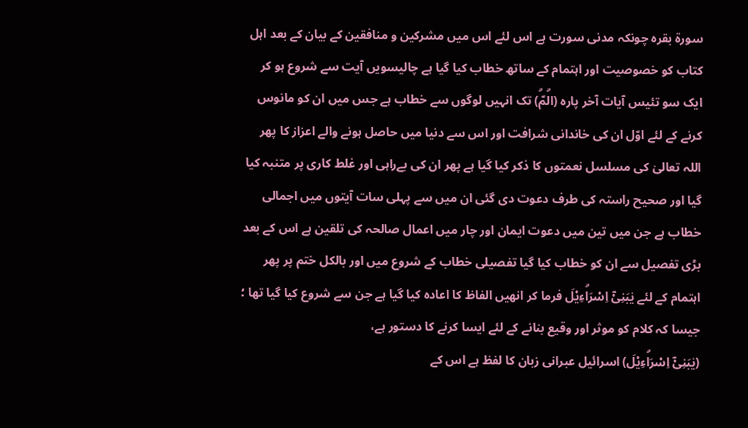سورة بقرہ چونکہ مدنی سورت ہے اس لئے اس میں مشرکین و منافقین کے بیان کے بعد اہل کتاب کو خصوصیت اور اہتمام کے ساتھ خطاب کیا گیا ہے چالیسویں آیت سے شروع ہو کر ایک سو تئیس آیات آخر پارہ (الۗمّۗ) تک انہیں لوگوں سے خطاب ہے جس میں ان کو مانوس کرنے کے لئے اوّل ان کی خاندانی شرافت اور اس سے دنیا میں حاصل ہونے والے اعزاز کا پھر اللہ تعالیٰ کی مسلسل نعمتوں کا ذکر کیا گیا ہے پھر ان کی بےراہی اور غلط کاری پر متنبہ کیا گیا اور صحیح راستہ کی طرف دعوت دی گئی ان میں سے پہلی سات آیتوں میں اجمالی خطاب ہے جن میں تین میں دعوت ایمان اور چار میں اعمال صالحہ کی تلقین ہے اس کے بعد بڑی تفصیل سے ان کو خطاب کیا گیا تفصیلی خطاب کے شروع میں اور بالکل ختم پر پھر اہتمام کے لئے يٰبَنِىْٓ اِسْرَاۗءِيْلَ فرما کر انھیں الفاظ کا اعادہ کیا گیا ہے جن سے شروع کیا گیا تھا ؛ جیسا کہ کلام کو موثر اور وقیع بنانے کے لئے ایسا کرنے کا دستور ہے،
(يٰبَنِىْٓ اِسْرَاۗءِيْلَ) اسرائیل عبرانی زبان کا لفظ ہے اس کے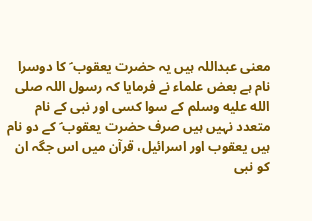معنی عبداللہ ہیں یہ حضرت یعقوب ؑ کا دوسرا نام ہے بعض علماء نے فرمایا کہ رسول اللہ صلى الله عليه وسلم کے سوا کسی اور نبی کے نام متعدد نہیں ہیں صرف حضرت یعقوب ؑ کے دو نام ہیں یعقوب اور اسرائیل، قرآن میں اس جگہ ان کو نبی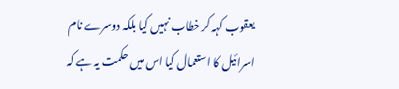یعقوب کہہ کر خطاب نہیں کیا بلکہ دوسرے نام اسرائیل کا استعمال کیا اس میں حکمت یہ ہے کہ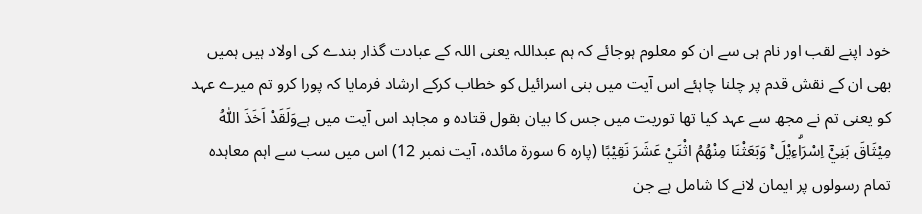خود اپنے لقب اور نام ہی سے ان کو معلوم ہوجائے کہ ہم عبداللہ یعنی اللہ کے عبادت گذار بندے کی اولاد ہیں ہمیں بھی ان کے نقش قدم پر چلنا چاہئے اس آیت میں بنی اسرائیل کو خطاب کرکے ارشاد فرمایا کہ پورا کرو تم میرے عہد کو یعنی تم نے مجھ سے عہد کیا تھا توریت میں جس کا بیان بقول قتادہ و مجاہد اس آیت میں ہےوَلَقَدْ اَخَذَ اللّٰهُ مِيْثَاقَ بَنِيْٓ اِسْرَاۗءِيْلَ ۚ وَبَعَثْنَا مِنْهُمُ اثْنَيْ عَشَرَ نَقِيْبًا (پارہ 6 سورة مائدہ، آیت نمبر 12) اس میں سب سے اہم معاہدہ تمام رسولوں پر ایمان لانے کا شامل ہے جن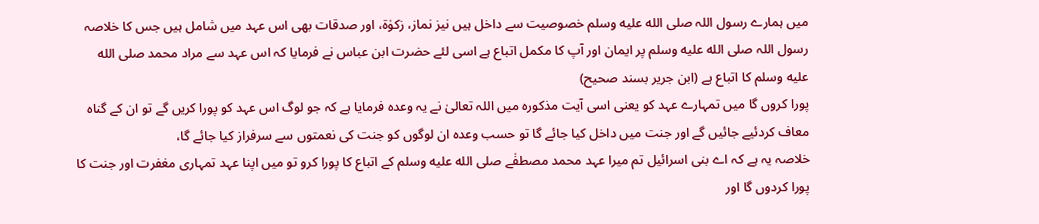میں ہمارے رسول اللہ صلى الله عليه وسلم خصوصیت سے داخل ہیں نیز نماز، زکوٰۃ، اور صدقات بھی اس عہد میں شامل ہیں جس کا خلاصہ رسول اللہ صلى الله عليه وسلم پر ایمان اور آپ کا مکمل اتباع ہے اسی لئے حضرت ابن عباس نے فرمایا کہ اس عہد سے مراد محمد صلى الله عليه وسلم کا اتباع ہے (ابن جریر بسند صحیح)
پورا کروں گا میں تمہارے عہد کو یعنی اسی آیت مذکورہ میں اللہ تعالیٰ نے یہ وعدہ فرمایا ہے کہ جو لوگ اس عہد کو پورا کریں گے تو ان کے گناہ معاف کردئیے جائیں گے اور جنت میں داخل کیا جائے گا تو حسب وعدہ ان لوگوں کو جنت کی نعمتوں سے سرفراز کیا جائے گا،
خلاصہ یہ ہے کہ اے بنی اسرائیل تم میرا عہد محمد مصطفٰے صلى الله عليه وسلم کے اتباع کا پورا کرو تو میں اپنا عہد تمہاری مغفرت اور جنت کا پورا کردوں گا اور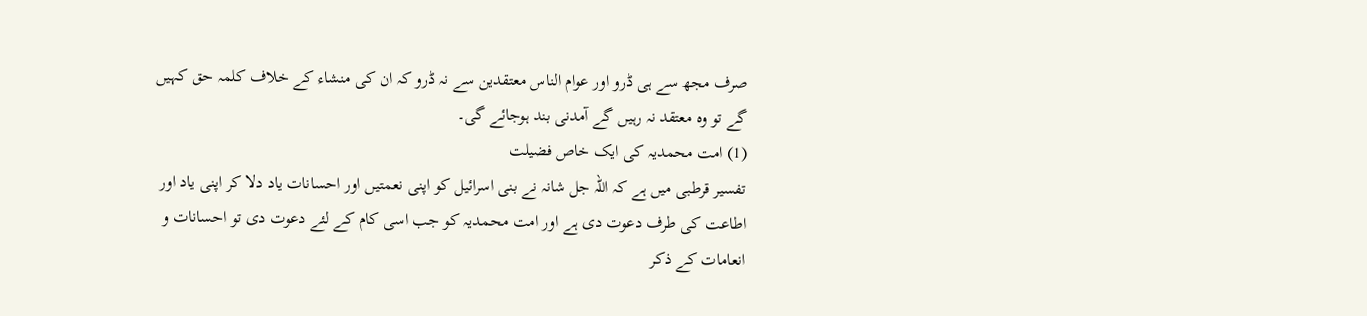صرف مجھ سے ہی ڈرو اور عوام الناس معتقدین سے نہ ڈرو کہ ان کی منشاء کے خلاف کلمہ حق کہیں گے تو وہ معتقد نہ رہیں گے آمدنی بند ہوجائے گی۔
(1) امت محمدیہ کی ایک خاص فضیلت
تفسیر قرطبی میں ہے کہ اللہ جل شانہ نے بنی اسرائیل کو اپنی نعمتیں اور احسانات یاد دلا کر اپنی یاد اور اطاعت کی طرف دعوت دی ہے اور امت محمدیہ کو جب اسی کام کے لئے دعوت دی تو احسانات و انعامات کے ذکر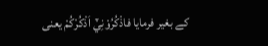کے بغیر فرمایا فاذْكُرُوْنِيْٓ اَذْكُرْكُمْ یعنی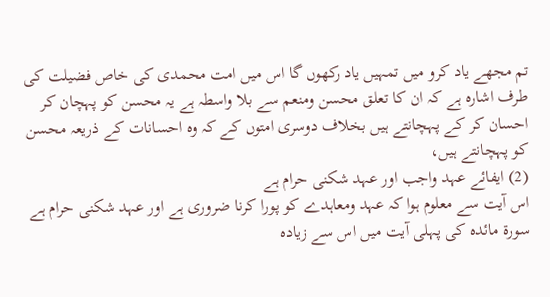تم مجھے یاد کرو میں تمہیں یاد رکھوں گا اس میں امت محمدی کی خاص فضیلت کی طرف اشارہ ہے کہ ان کا تعلق محسن ومنعم سے بلا واسطہ ہے یہ محسن کو پہچان کر احسان کر کے پہچانتے ہیں بخلاف دوسری امتوں کے کہ وہ احسانات کے ذریعہ محسن کو پہچانتے ہیں،
(2) ایفائے عہد واجب اور عہد شکنی حرام ہے
اس آیت سے معلوم ہوا کہ عہد ومعاہدے کو پورا کرنا ضروری ہے اور عہد شکنی حرام ہے سورة مائدہ کی پہلی آیت میں اس سے زیادہ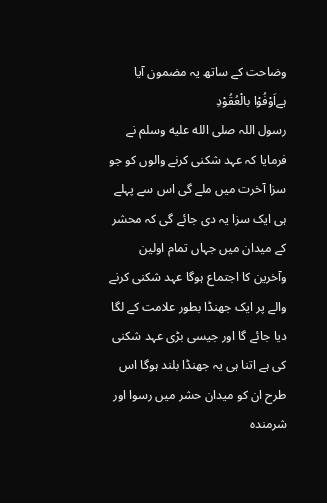وضاحت کے ساتھ یہ مضمون آیا ہےاَوْفُوْا بالْعُقُوْدِ
رسول اللہ صلى الله عليه وسلم نے فرمایا کہ عہد شکنی کرنے والوں کو جو سزا آخرت میں ملے گی اس سے پہلے ہی ایک سزا یہ دی جائے گی کہ محشر کے میدان میں جہاں تمام اولین وآخرین کا اجتماع ہوگا عہد شکنی کرنے والے پر ایک جھنڈا بطور علامت کے لگا دیا جائے گا اور جیسی بڑی عہد شکنی کی ہے اتنا ہی یہ جھنڈا بلند ہوگا اس طرح ان کو میدان حشر میں رسوا اور شرمندہ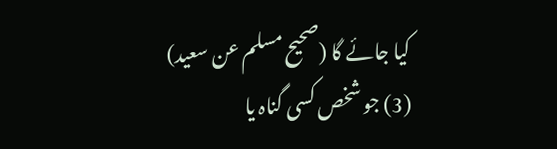کیا جائے گا (صحیح مسلم عن سعید)
(3) جو شخص کسی گناہ یا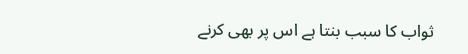ثواب کا سبب بنتا ہے اس پر بھی کرنے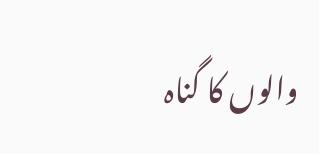والوں کا گناہ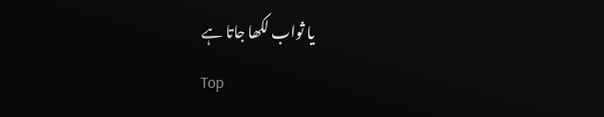یا ثواب لکھا جاتا ہے
Top